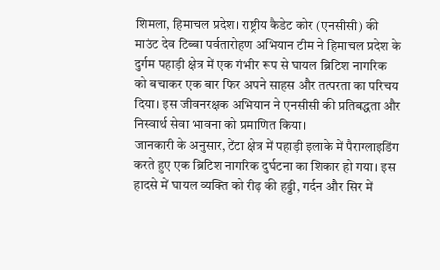शिमला, हिमाचल प्रदेश। राष्ट्रीय कैडेट कोर (एनसीसी) की माउंट देव टिब्बा पर्वतारोहण अभियान टीम ने हिमाचल प्रदेश के दुर्गम पहाड़ी क्षेत्र में एक गंभीर रूप से घायल ब्रिटिश नागरिक को बचाकर एक बार फिर अपने साहस और तत्परता का परिचय दिया। इस जीवनरक्षक अभियान ने एनसीसी की प्रतिबद्धता और निस्वार्थ सेवा भावना को प्रमाणित किया।
जानकारी के अनुसार, टेंटा क्षेत्र में पहाड़ी इलाके में पैराग्लाइडिंग करते हुए एक ब्रिटिश नागरिक दुर्घटना का शिकार हो गया। इस हादसे में घायल व्यक्ति को रीढ़ की हड्डी, गर्दन और सिर में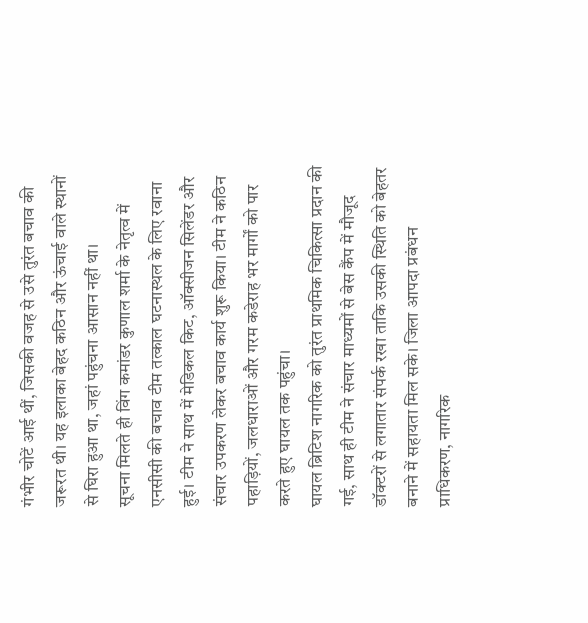गंभीर चोटें आई थीं, जिसकी वजह से उसे तुरंत बचाव की जरूरत थी। यह इलाका बेहद कठिन और ऊंचाई वाले स्थानों से घिरा हुआ था, जहां पहुंचना आसान नहीं था।
सूचना मिलते ही विंग कमांडर कुणाल शर्मा के नेतृत्व में एनसीसी की बचाव टीम तत्काल घटनास्थल के लिए रवाना हुई। टीम ने साथ में मेडिकल किट, ऑक्सीजन सिलेंडर और संचार उपकरण लेकर बचाव कार्य शुरू किया। टीम ने कठिन पहाड़ियों, जलधाराओं और गरम कडेराह भर मार्गों को पार करते हुए घायल तक पहुंचा।
घायल ब्रिटिश नागरिक को तुरंत प्राथमिक चिकित्सा प्रदान की गई, साथ ही टीम ने संचार माध्यमों से बेस कैंप में मौजूद डॉक्टरों से लगातार संपर्क रखा ताकि उसकी स्थिति को बेहतर बनाने में सहायता मिल सके। जिला आपदा प्रबंधन प्राधिकरण, नागरिक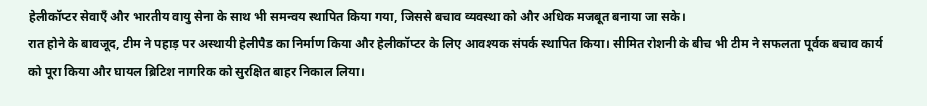हेलीकॉप्टर सेवाएँ और भारतीय वायु सेना के साथ भी समन्वय स्थापित किया गया, जिससे बचाव व्यवस्था को और अधिक मजबूत बनाया जा सके।
रात होने के बावजूद, टीम ने पहाड़ पर अस्थायी हेलीपैड का निर्माण किया और हेलीकॉप्टर के लिए आवश्यक संपर्क स्थापित किया। सीमित रोशनी के बीच भी टीम ने सफलता पूर्वक बचाव कार्य को पूरा किया और घायल ब्रिटिश नागरिक को सुरक्षित बाहर निकाल लिया।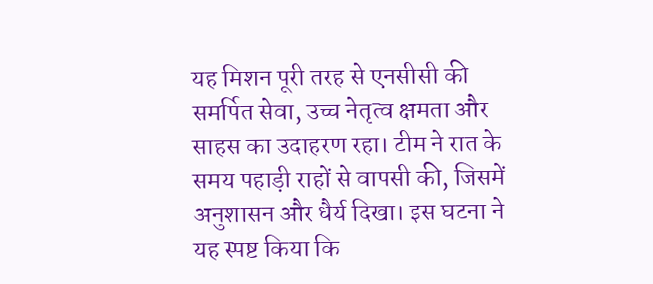यह मिशन पूरी तरह से एनसीसी की समर्पित सेवा, उच्च नेतृत्व क्षमता और साहस का उदाहरण रहा। टीम ने रात के समय पहाड़ी राहों से वापसी की, जिसमें अनुशासन और धैर्य दिखा। इस घटना ने यह स्पष्ट किया कि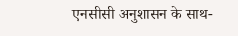एनसीसी अनुशासन के साथ-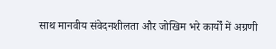साथ मानवीय संवेदनशीलता और जोखिम भरे कार्यों में अग्रणी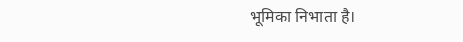भूमिका निभाता है।